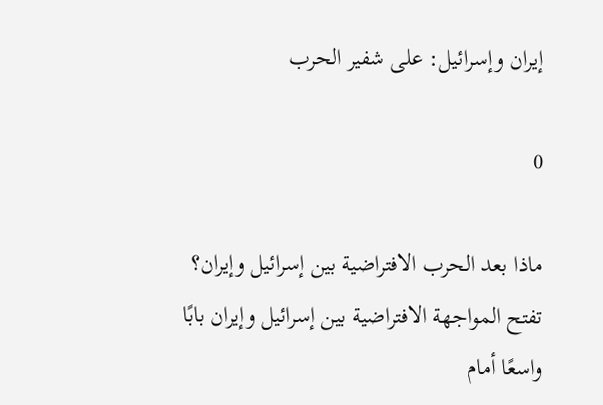إيران وإسرائيل: على شفير الحرب

0

ماذا بعد الحرب الافتراضية بين إسرائيل وإيران؟
تفتح المواجهة الافتراضية بين إسرائيل وإيران بابًا واسعًا أمام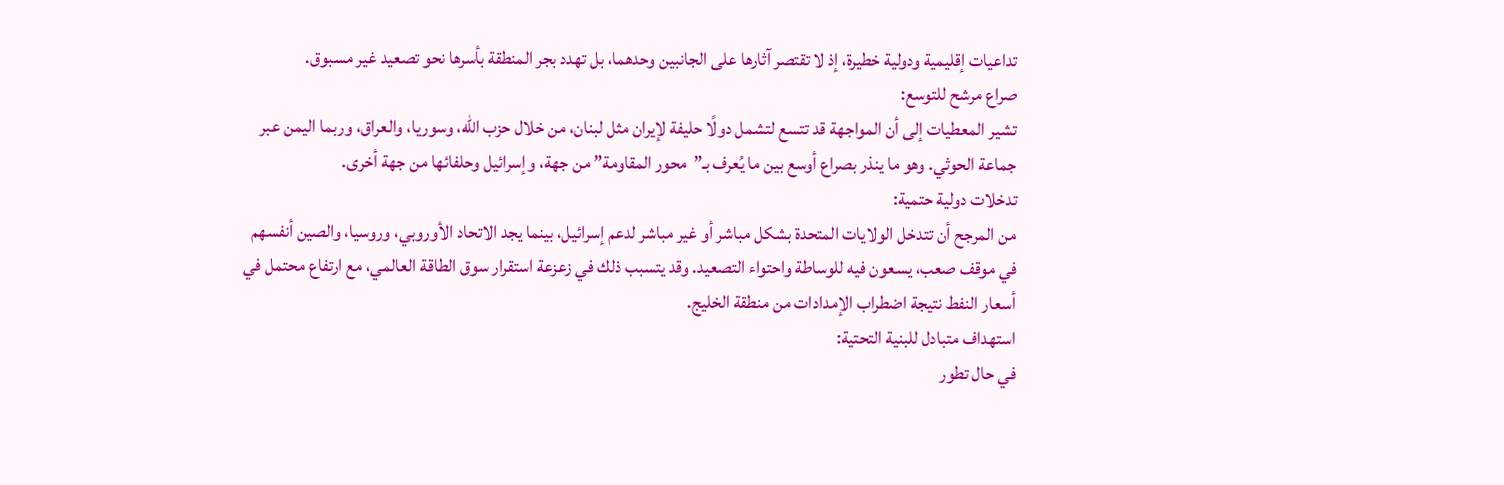تداعيات إقليمية ودولية خطيرة، إذ لا تقتصر آثارها على الجانبين وحدهما، بل تهدد بجر المنطقة بأسرها نحو تصعيد غير مسبوق.
صراع مرشح للتوسع:
تشير المعطيات إلى أن المواجهة قد تتسع لتشمل دولًا حليفة لإيران مثل لبنان، من خلال حزب الله، وسوريا، والعراق، وربما اليمن عبر جماعة الحوثي. وهو ما ينذر بصراع أوسع بين ما يُعرف بـ”محور المقاومة” من جهة، وإسرائيل وحلفائها من جهة أخرى.
تدخلات دولية حتمية:
من المرجح أن تتدخل الولايات المتحدة بشكل مباشر أو غير مباشر لدعم إسرائيل، بينما يجد الاتحاد الأوروبي، وروسيا، والصين أنفسهم في موقف صعب، يسعون فيه للوساطة واحتواء التصعيد. وقد يتسبب ذلك في زعزعة استقرار سوق الطاقة العالمي، مع ارتفاع محتمل في أسعار النفط نتيجة اضطراب الإمدادات من منطقة الخليج.
استهداف متبادل للبنية التحتية:
في حال تطور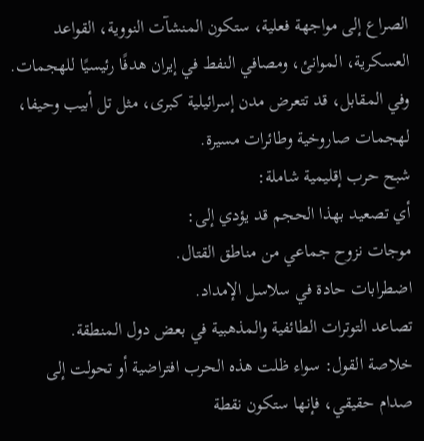الصراع إلى مواجهة فعلية، ستكون المنشآت النووية، القواعد العسكرية، الموانئ، ومصافي النفط في إيران هدفًا رئيسيًا للهجمات. وفي المقابل، قد تتعرض مدن إسرائيلية كبرى، مثل تل أبيب وحيفا، لهجمات صاروخية وطائرات مسيرة.
شبح حرب إقليمية شاملة:
أي تصعيد بهذا الحجم قد يؤدي إلى:
موجات نزوح جماعي من مناطق القتال.
اضطرابات حادة في سلاسل الإمداد.
تصاعد التوترات الطائفية والمذهبية في بعض دول المنطقة.
خلاصة القول: سواء ظلت هذه الحرب افتراضية أو تحولت إلى صدام حقيقي، فإنها ستكون نقطة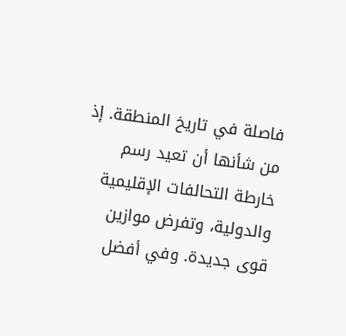فاصلة في تاريخ المنطقة. إذ من شأنها أن تعيد رسم خارطة التحالفات الإقليمية والدولية، وتفرض موازين قوى جديدة. وفي أفضل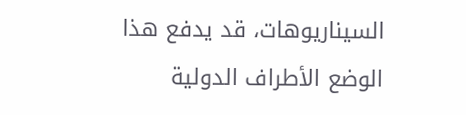السيناريوهات، قد يدفع هذا الوضع الأطراف الدولية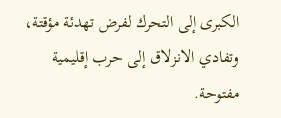الكبرى إلى التحرك لفرض تهدئة مؤقتة، وتفادي الانزلاق إلى حرب إقليمية مفتوحة.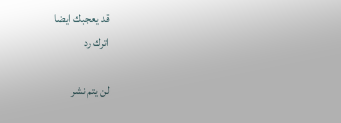قد يعجبك ايضا
اترك رد

لن يتم نشر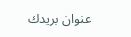عنوان بريدك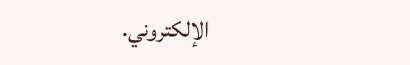الإلكتروني.